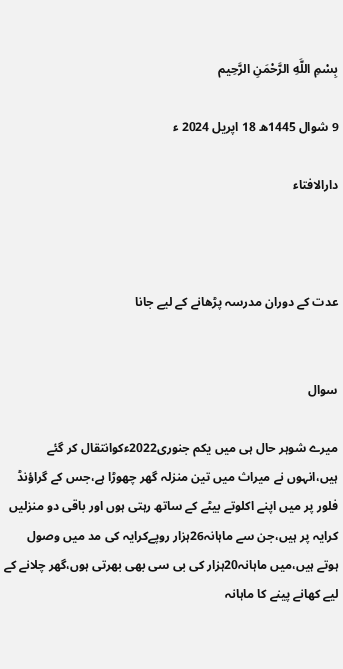بِسْمِ اللَّهِ الرَّحْمَنِ الرَّحِيم

9 شوال 1445ھ 18 اپریل 2024 ء

دارالافتاء



عدت کے دوران مدرسہ پڑھانے کے لیے جانا


سوال

میرے شوہر حال ہی میں یکم جنوری2022ءکوانتقال کر گئے ہیں،انہوں نے میراث میں تین منزلہ گھر چھوڑا ہے،جس کے گراؤنڈ فلور پر میں اپنے اکلوتے بیٹے کے ساتھ رہتی ہوں اور باقی دو منزلیں کرایہ پر ہیں،جن سے ماہانہ26ہزار روپےکرایہ کی مد میں وصول ہوتے ہیں،میں ماہانہ20ہزار کی بی سی بھی بھرتی ہوں،گھر چلانے کے لیے کھانے پینے کا ماہانہ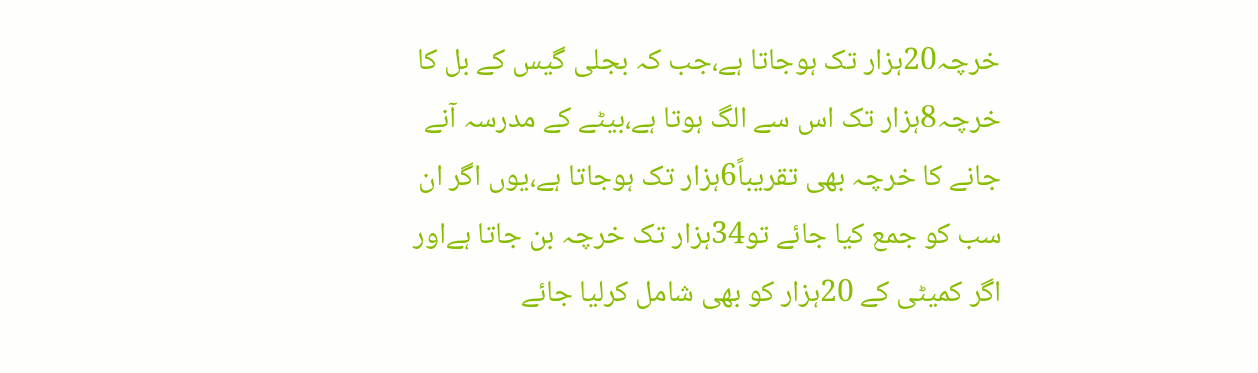خرچہ20ہزار تک ہوجاتا ہے،جب کہ بجلی گیس کے بل کا خرچہ8ہزار تک اس سے الگ ہوتا ہے،بیٹے کے مدرسہ آنے جانے کا خرچہ بھی تقریباً6ہزار تک ہوجاتا ہے،یوں اگر ان سب کو جمع کیا جائے تو34ہزار تک خرچہ بن جاتا ہےاور اگر کمیٹی کے 20ہزار کو بھی شامل کرلیا جائے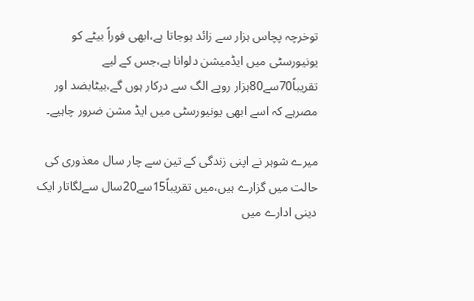توخرچہ پچاس ہزار سے زائد ہوجاتا ہے،ابھی فوراً بیٹے کو یونیورسٹی میں ایڈمیشن دلوانا ہے،جس کے لیے تقریباً70سے80ہزار روپے الگ سے درکار ہوں گے،بیٹابضد اور مصرہے کہ اسے ابھی یونیورسٹی میں ایڈ مشن ضرور چاہیے۔

میرے شوہر نے اپنی زندگی کے تین سے چار سال معذوری کی حالت میں گزارے ہیں،میں تقریباً15سے20سال سےلگاتار ایک دینی ادارے میں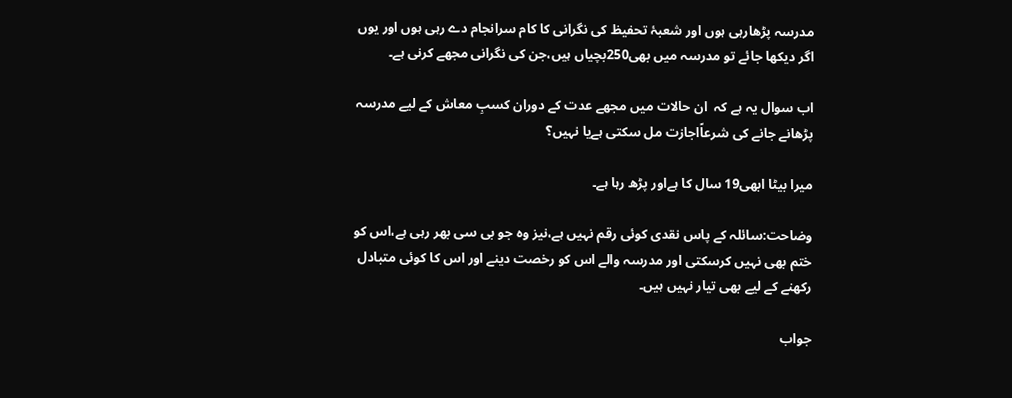مدرسہ پڑھارہی ہوں اور شعبۂ تحفیظ کی نگرانی کا کام سرانجام دے رہی ہوں اور یوں اگر دیکھا جائے تو مدرسہ میں بھی250بچیاں ہیں،جن کی نگرانی مجھے کرنی ہے۔

اب سوال یہ ہے کہ  ان حالات میں مجھے عدت کے دوران کسبِ معاش کے لیے مدرسہ پڑھانے جانے کی شرعاًاجازت مل سکتی ہےیا نہیں؟

میرا بیٹا ابھی19 سال کا ہےاور پڑھ رہا ہے۔

وضاحت:سائلہ کے پاس نقدی کوئی رقم نہیں ہے،نیز وہ جو بی سی بھر رہی ہے،اس کو ختم بھی نہیں کرسکتی اور مدرسہ والے اس کو رخصت دینے اور اس کا کوئی متبادل رکھنے کے لیے بھی تیار نہیں ہیں۔

جواب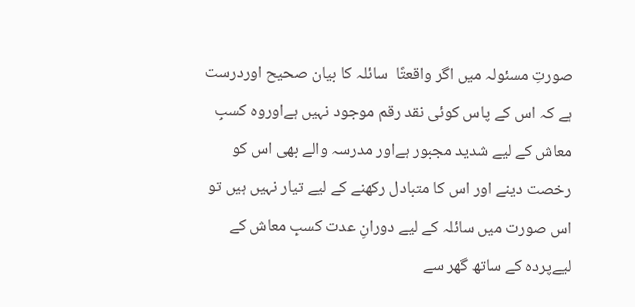صورتِ مسئولہ میں اگر واقعتًا  سائلہ کا بیان صحیح اوردرست ہے کہ اس کے پاس کوئی نقد رقم موجود نہیں ہےاوروہ کسبِ معاش کے لیے شدید مجبور ہےاور مدرسہ والے بھی اس کو رخصت دینے اور اس کا متبادل رکھنے کے لیے تیار نہیں ہیں تو اس صورت میں سائلہ کے لیے دورانِ عدت کسبِ معاش کے لیےپردہ کے ساتھ گھر سے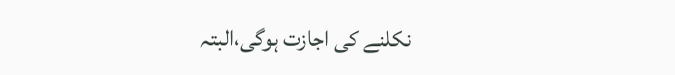نکلنے کی اجازت ہوگی،البتہ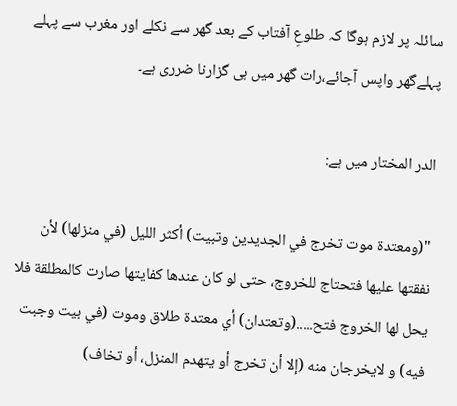سائلہ پر لازم ہوگا کہ طلوعِ آفتاب کے بعد گھر سے نکلے اور مغرب سے پہلے پہلےگھر واپس آجائے،رات گھر میں ہی گزارنا ضرری ہے۔

الدر المختار میں ہے:

"(ومعتدة موت تخرج في الجديدين وتبيت) أكثر الليل (في منزلها) لأن نفقتها عليها فتحتاج للخروج، حتى لو كان عندها كفايتها صارت كالمطلقة فلا يحل لها الخروج فتح.....(وتعتدان) أي معتدة طلاق وموت (في بيت وجبت فيه) و لايخرجان منه (إلا أن تخرج أو يتهدم المنزل، أو تخاف)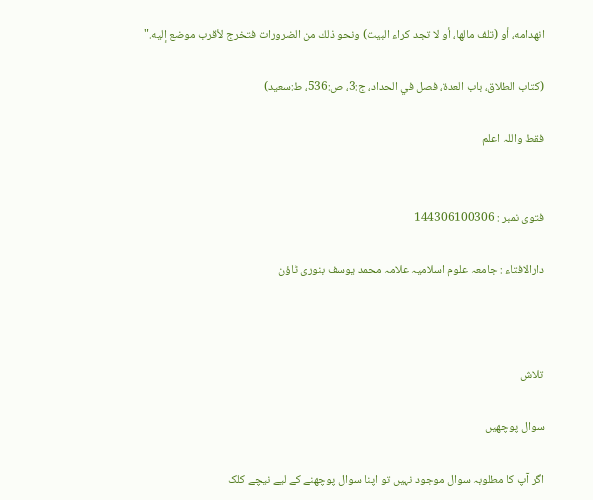انهدامه، أو (تلف مالها، أو لا تجد كراء البيت) ونحو ذلك من الضرورات فتخرج لأقرب موضع إليه."

(كتاب الطلاق، باب العدة، فصل في الحداد، ج:3، ص:536، ط:سعيد)

فقط واللہ اعلم


فتوی نمبر : 144306100306

دارالافتاء : جامعہ علوم اسلامیہ علامہ محمد یوسف بنوری ٹاؤن



تلاش

سوال پوچھیں

اگر آپ کا مطلوبہ سوال موجود نہیں تو اپنا سوال پوچھنے کے لیے نیچے کلک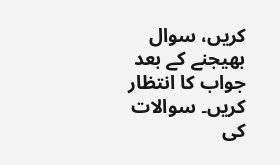کریں، سوال بھیجنے کے بعد جواب کا انتظار کریں۔ سوالات کی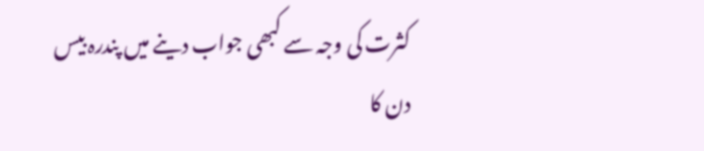کثرت کی وجہ سے کبھی جواب دینے میں پندرہ بیس دن کا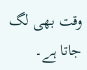وقت بھی لگ جاتا ہے۔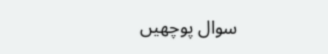سوال پوچھیں